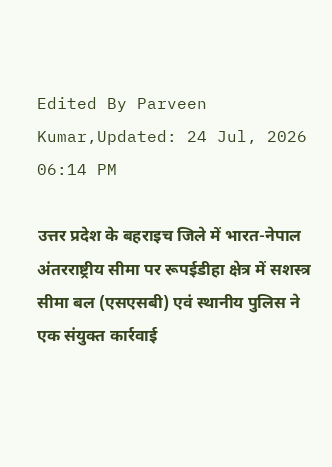Edited By Parveen Kumar,Updated: 24 Jul, 2026 06:14 PM

उत्तर प्रदेश के बहराइच जिले में भारत-नेपाल अंतरराष्ट्रीय सीमा पर रूपईडीहा क्षेत्र में सशस्त्र सीमा बल (एसएसबी) एवं स्थानीय पुलिस ने एक संयुक्त कार्रवाई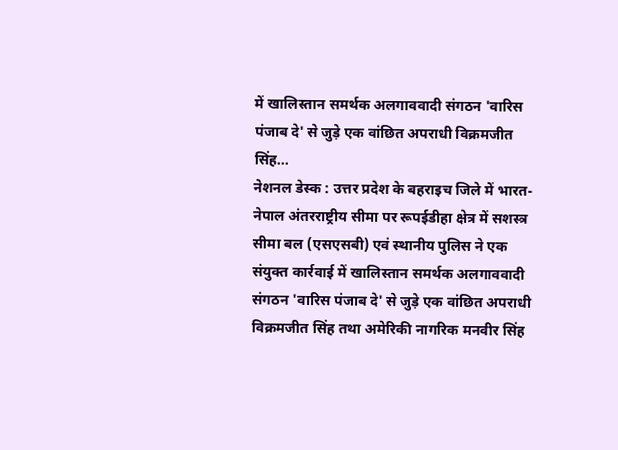में खालिस्तान समर्थक अलगाववादी संगठन 'वारिस पंजाब दे' से जुड़े एक वांछित अपराधी विक्रमजीत सिंह...
नेशनल डेस्क : उत्तर प्रदेश के बहराइच जिले में भारत-नेपाल अंतरराष्ट्रीय सीमा पर रूपईडीहा क्षेत्र में सशस्त्र सीमा बल (एसएसबी) एवं स्थानीय पुलिस ने एक संयुक्त कार्रवाई में खालिस्तान समर्थक अलगाववादी संगठन 'वारिस पंजाब दे' से जुड़े एक वांछित अपराधी विक्रमजीत सिंह तथा अमेरिकी नागरिक मनवीर सिंह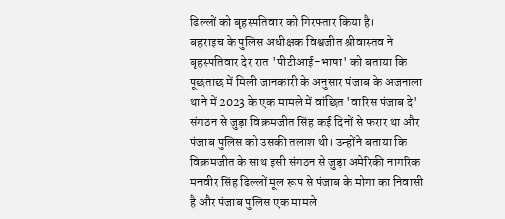ढिल्लों को बृहस्पतिवार को गिरफ्तार किया है।
बहराइच के पुलिस अधीक्षक विश्वजीत श्रीवास्तव ने बृहस्पतिवार देर रात 'पीटीआई-भाषा' को बताया कि पूछताछ में मिली जानकारी के अनुसार पंजाब के अजनाला थाने में 2023 के एक मामले में वांछित 'वारिस पंजाब दे' संगठन से जुड़ा विक्रमजीत सिंह कई दिनों से फरार था और पंजाब पुलिस को उसकी तलाश थी। उन्होंने बताया कि विक्रमजीत के साथ इसी संगठन से जुड़ा अमेरिकी नागरिक मनवीर सिंह ढिल्लों मूल रूप से पंजाब के मोगा का निवासी है और पंजाब पुलिस एक मामले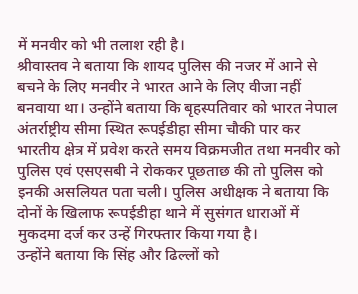में मनवीर को भी तलाश रही है।
श्रीवास्तव ने बताया कि शायद पुलिस की नजर में आने से बचने के लिए मनवीर ने भारत आने के लिए वीजा नहीं बनवाया था। उन्होंने बताया कि बृहस्पतिवार को भारत नेपाल अंतर्राष्ट्रीय सीमा स्थित रूपईडीहा सीमा चौकी पार कर भारतीय क्षेत्र में प्रवेश करते समय विक्रमजीत तथा मनवीर को पुलिस एवं एसएसबी ने रोककर पूछताछ की तो पुलिस को इनकी असलियत पता चली। पुलिस अधीक्षक ने बताया कि दोनों के खिलाफ रूपईडीहा थाने में सुसंगत धाराओं में मुकदमा दर्ज कर उन्हें गिरफ्तार किया गया है।
उन्होंने बताया कि सिंह और ढिल्लों को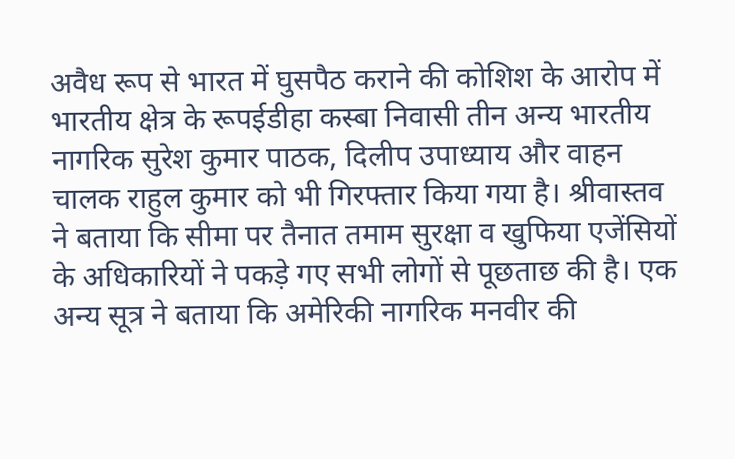अवैध रूप से भारत में घुसपैठ कराने की कोशिश के आरोप में भारतीय क्षेत्र के रूपईडीहा कस्बा निवासी तीन अन्य भारतीय नागरिक सुरेश कुमार पाठक, दिलीप उपाध्याय और वाहन चालक राहुल कुमार को भी गिरफ्तार किया गया है। श्रीवास्तव ने बताया कि सीमा पर तैनात तमाम सुरक्षा व खुफिया एजेंसियों के अधिकारियों ने पकड़े गए सभी लोगों से पूछताछ की है। एक अन्य सूत्र ने बताया कि अमेरिकी नागरिक मनवीर की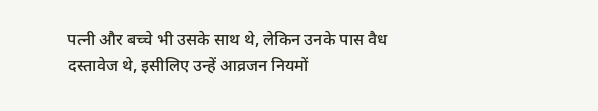पत्नी और बच्चे भी उसके साथ थे, लेकिन उनके पास वैध दस्तावेज थे, इसीलिए उन्हें आव्रजन नियमों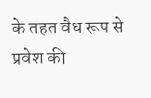के तहत वैध रूप से प्रवेश की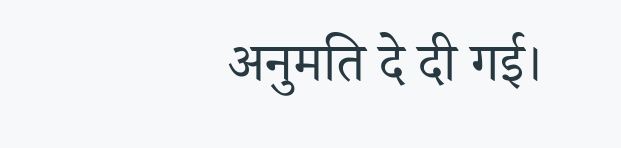अनुमति दे दी गई।